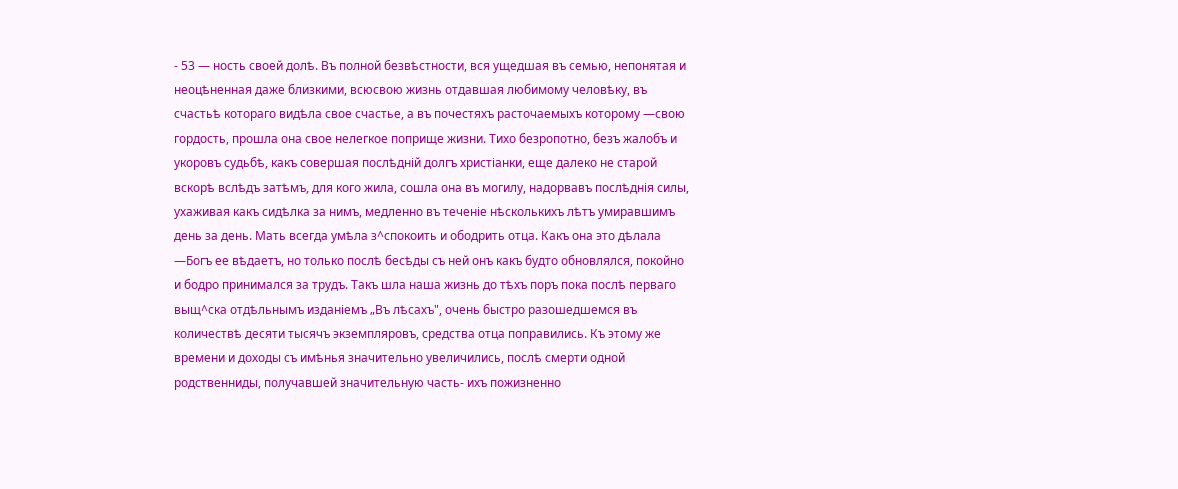- 53 — ность своей долѣ. Въ полной безвѣстности, вся ущедшая въ семью, непонятая и неоцѣненная даже близкими, всюсвою жизнь отдавшая любимому человѣку, въ счастьѣ котораго видѣла свое счастье, а въ почестяхъ расточаемыхъ которому —свою гордость, прошла она свое нелегкое поприще жизни. Тихо безропотно, безъ жалобъ и укоровъ судьбѣ, какъ совершая послѣдній долгъ христіанки, еще далеко не старой вскорѣ вслѣдъ затѣмъ, для кого жила, сошла она въ могилу, надорвавъ послѣднія силы, ухаживая какъ сидѣлка за нимъ, медленно въ теченіе нѣсколькихъ лѣтъ умиравшимъ день за день. Мать всегда умѣла з^спокоить и ободрить отца. Какъ она это дѣлала —Богъ ее вѣдаетъ, но только послѣ бесѣды съ ней онъ какъ будто обновлялся, покойно и бодро принимался за трудъ. Такъ шла наша жизнь до тѣхъ поръ пока послѣ перваго выщ^ска отдѣльнымъ изданіемъ „Въ лѣсахъ", очень быстро разошедшемся въ количествѣ десяти тысячъ экземпляровъ, средства отца поправились. Къ этому же времени и доходы съ имѣнья значительно увеличились, послѣ смерти одной родственниды, получавшей значительную часть- ихъ пожизненно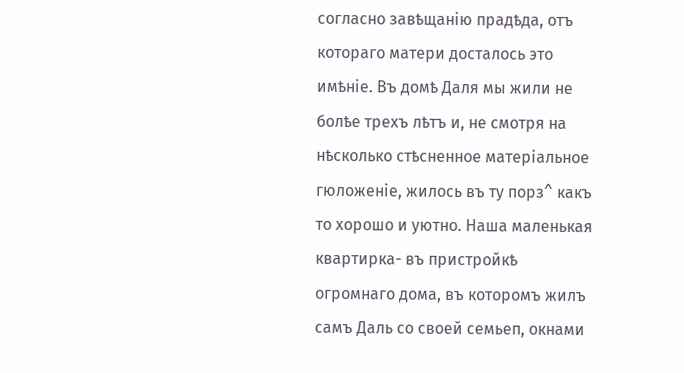согласно завѣщанію прадѣда, отъ котораго матери досталось это имѣніе. Въ домѣ Даля мы жили не болѣе трехъ лѣтъ и, не смотря на нѣсколько стѣсненное матеріальное гюложеніе, жилось въ ту порз^ какъ то хорошо и уютно. Наша маленькая квартирка- въ пристройкѣ огромнаго дома, въ которомъ жилъ самъ Даль со своей семьеп, окнами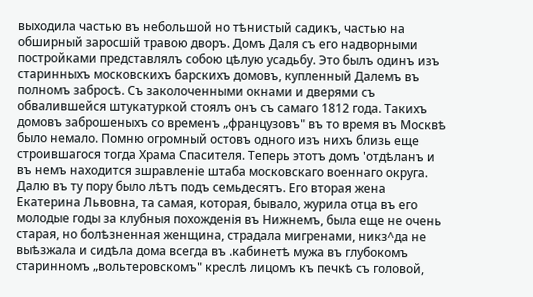выходила частью въ небольшой но тѣнистый садикъ, частью на обширный заросшій травою дворъ. Домъ Даля съ его надворными постройками представлялъ собою цѣлую усадьбу. Это былъ одинъ изъ старинныхъ московскихъ барскихъ домовъ, купленный Далемъ въ полномъ забросѣ. Съ заколоченными окнами и дверями съ обвалившейся штукатуркой стоялъ онъ съ самаго 1812 года. Такихъ домовъ заброшеныхъ со временъ „французовъ" въ то время въ Москвѣ было немало. Помню огромный остовъ одного изъ нихъ близь еще строившагося тогда Храма Спасителя. Теперь этотъ домъ 'отдѣланъ и въ немъ находится зшравленіе штаба московскаго военнаго округа. Далю въ ту пору было лѣтъ подъ семьдесятъ. Его вторая жена Екатерина Львовна, та самая, которая, бывало, журила отца въ его молодые годы за клубныя похожденія въ Нижнемъ, была еще не очень старая, но болѣзненная женщина, страдала мигренами, никз^да не выѣзжала и сидѣла дома всегда въ .кабинетѣ мужа въ глубокомъ старинномъ „вольтеровскомъ" креслѣ лицомъ къ печкѣ съ головой,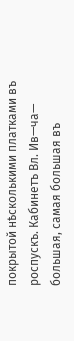покрытой нѣсколькими платками въ роспускъ. Кабинетъ Вл. Ив—ча— большая, самая большая въ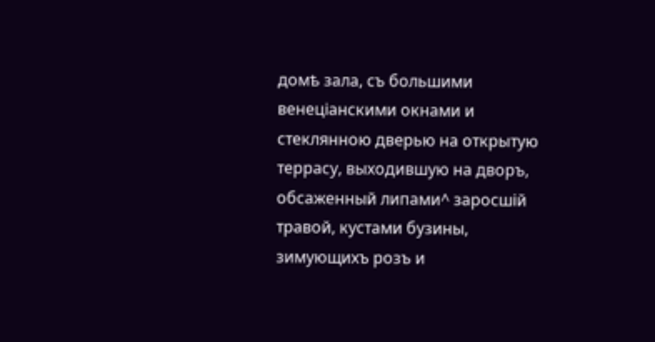домѣ зала, съ большими венеціанскими окнами и стеклянною дверью на открытую террасу, выходившую на дворъ, обсаженный липами^ заросшій травой, кустами бузины, зимующихъ розъ и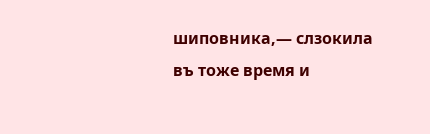шиповника,— слзокила въ тоже время и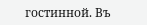гостинной. Въ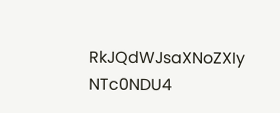RkJQdWJsaXNoZXIy NTc0NDU4